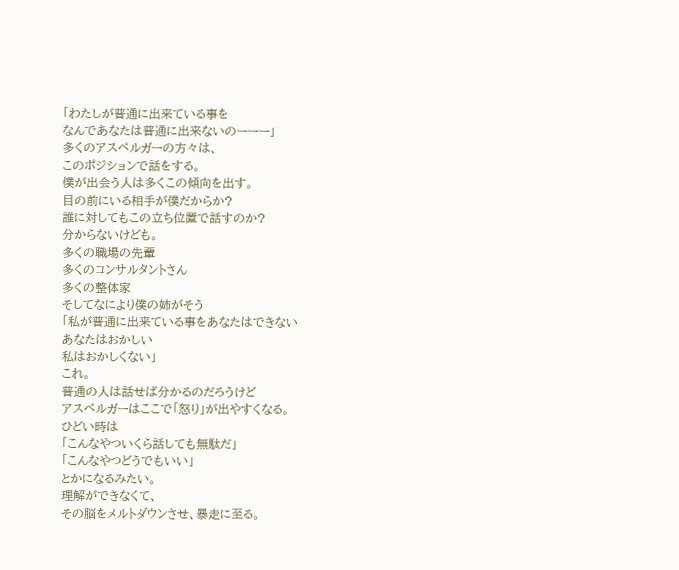「わたしが普通に出来ている事を
なんであなたは普通に出来ないのーーー」
多くのアスペルガーの方々は、
このポジションで話をする。
僕が出会う人は多くこの傾向を出す。
目の前にいる相手が僕だからか?
誰に対してもこの立ち位置で話すのか?
分からないけども。
多くの職場の先輩
多くのコンサルタントさん
多くの整体家
そしてなにより僕の姉がそう
「私が普通に出来ている事をあなたはできない
あなたはおかしい
私はおかしくない」
これ。
普通の人は話せば分かるのだろうけど
アスペルガーはここで「怒り」が出やすくなる。
ひどい時は
「こんなやついくら話しても無駄だ」
「こんなやつどうでもいい」
とかになるみたい。
理解ができなくて、
その脳をメルトダウンさせ、暴走に至る。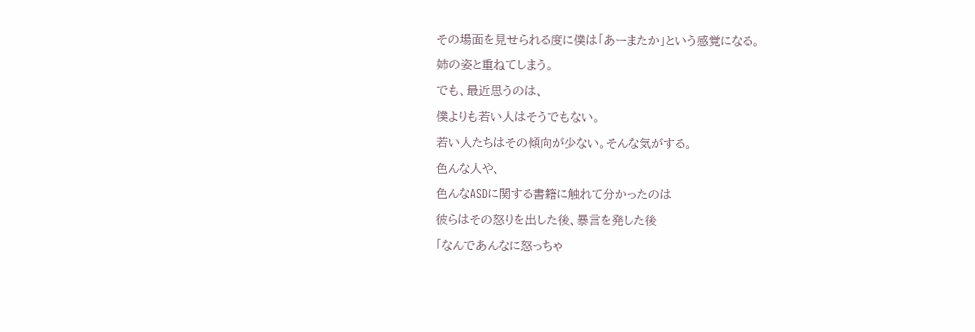その場面を見せられる度に僕は「あーまたか」という感覚になる。
姉の姿と重ねてしまう。
でも、最近思うのは、
僕よりも若い人はそうでもない。
若い人たちはその傾向が少ない。そんな気がする。
色んな人や、
色んなASDに関する書籍に触れて分かったのは
彼らはその怒りを出した後、暴言を発した後
「なんであんなに怒っちゃ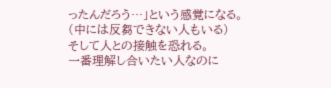ったんだろう…」という感覚になる。
(中には反芻できない人もいる)
そして人との接触を恐れる。
一番理解し合いたい人なのに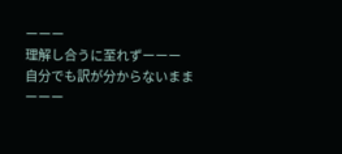ーーー
理解し合うに至れずーーー
自分でも訳が分からないままーーー